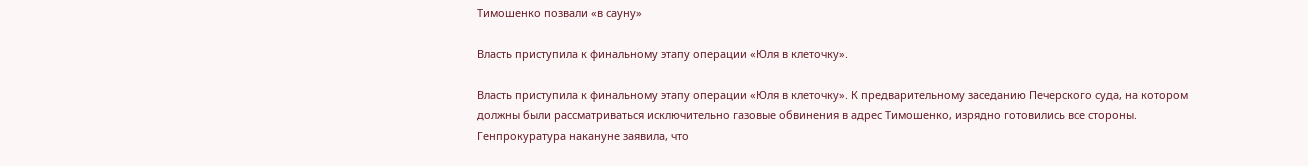Тимошенко позвали «в сауну»

Власть приступила к финальному этапу операции «Юля в клеточку».

Власть приступила к финальному этапу операции «Юля в клеточку». К предварительному заседанию Печерского суда, на котором должны были рассматриваться исключительно газовые обвинения в адрес Тимошенко, изрядно готовились все стороны. Генпрокуратура накануне заявила, что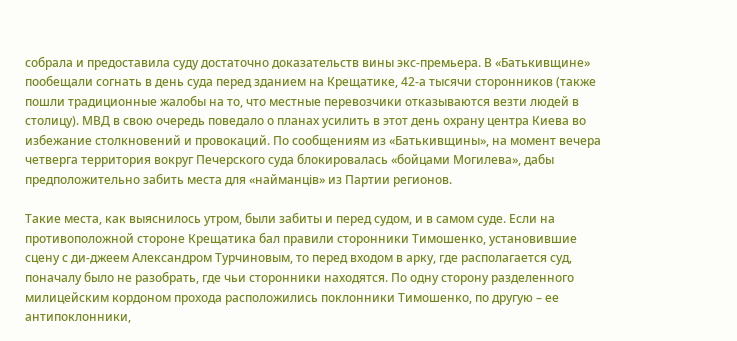собрала и предоставила суду достаточно доказательств вины экс-премьера. В «Батькивщине» пообещали согнать в день суда перед зданием на Крещатике, 42-а тысячи сторонников (также пошли традиционные жалобы на то, что местные перевозчики отказываются везти людей в столицу). МВД в свою очередь поведало о планах усилить в этот день охрану центра Киева во избежание столкновений и провокаций. По сообщениям из «Батькивщины», на момент вечера четверга территория вокруг Печерского суда блокировалась «бойцами Могилева», дабы предположительно забить места для «найманців» из Партии регионов.

Такие места, как выяснилось утром, были забиты и перед судом, и в самом суде. Если на противоположной стороне Крещатика бал правили сторонники Тимошенко, установившие сцену с ди-джеем Александром Турчиновым, то перед входом в арку, где располагается суд, поначалу было не разобрать, где чьи сторонники находятся. По одну сторону разделенного милицейским кордоном прохода расположились поклонники Тимошенко, по другую – ее антипоклонники,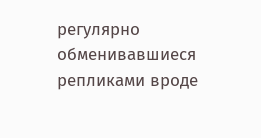регулярно обменивавшиеся репликами вроде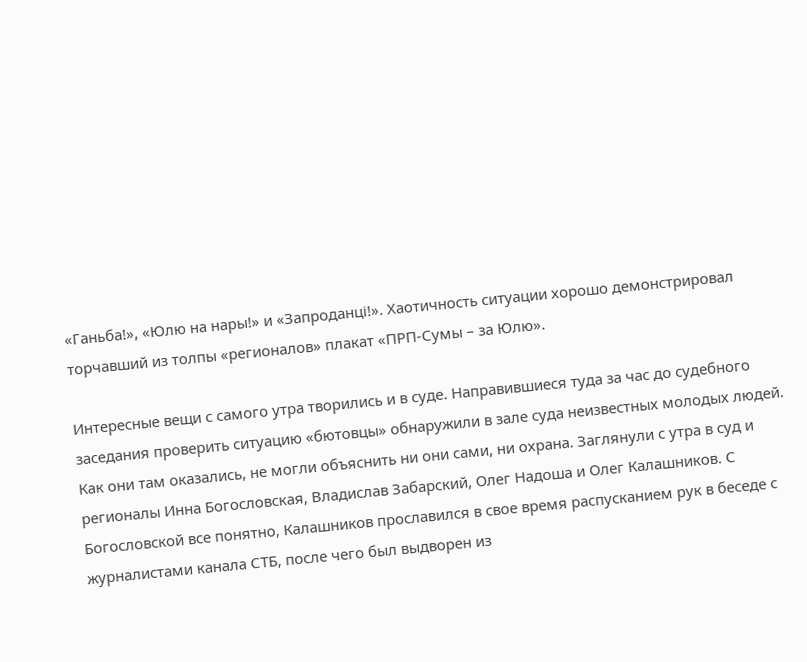«Ганьба!», «Юлю на нары!» и «Запроданці!». Хаотичность ситуации хорошо демонстрировал торчавший из толпы «регионалов» плакат «ПРП-Сумы – за Юлю».

Интересные вещи с самого утра творились и в суде. Направившиеся туда за час до судебного заседания проверить ситуацию «бютовцы» обнаружили в зале суда неизвестных молодых людей. Как они там оказались, не могли объяснить ни они сами, ни охрана. Заглянули с утра в суд и регионалы Инна Богословская, Владислав Забарский, Олег Надоша и Олег Калашников. С Богословской все понятно, Калашников прославился в свое время распусканием рук в беседе с журналистами канала СТБ, после чего был выдворен из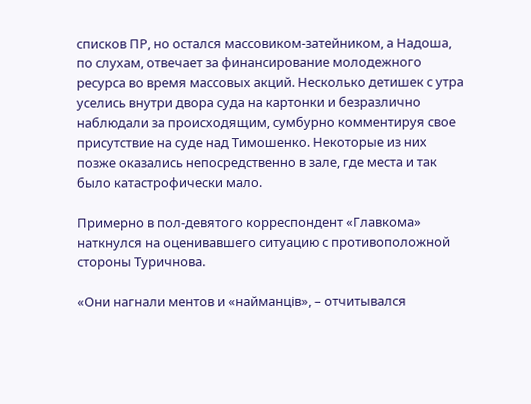списков ПР, но остался массовиком-затейником, а Надоша, по слухам, отвечает за финансирование молодежного ресурса во время массовых акций. Несколько детишек с утра уселись внутри двора суда на картонки и безразлично наблюдали за происходящим, сумбурно комментируя свое присутствие на суде над Тимошенко. Некоторые из них позже оказались непосредственно в зале, где места и так было катастрофически мало.

Примерно в пол-девятого корреспондент «Главкома» наткнулся на оценивавшего ситуацию с противоположной стороны Туричнова.

«Они нагнали ментов и «найманців», – отчитывался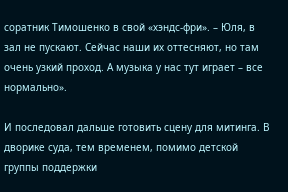соратник Тимошенко в свой «хэндс-фри». – Юля, в зал не пускают. Сейчас наши их оттесняют, но там очень узкий проход. А музыка у нас тут играет – все нормально».

И последовал дальше готовить сцену для митинга. В дворике суда, тем временем, помимо детской группы поддержки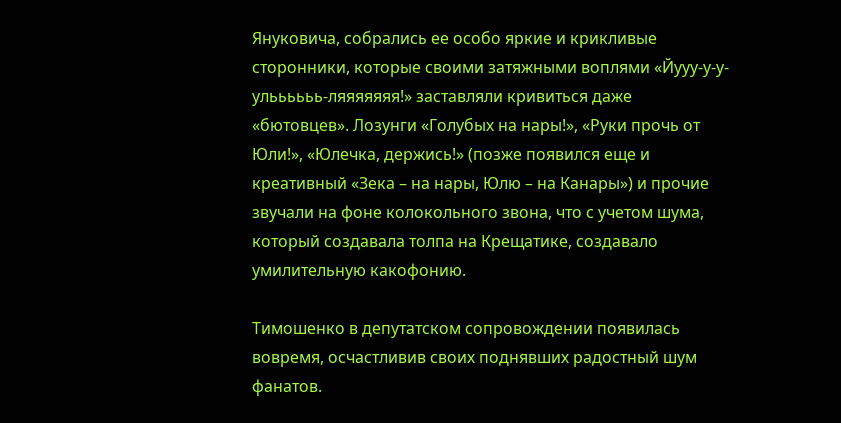Януковича, собрались ее особо яркие и крикливые сторонники, которые своими затяжными воплями «Йууу-у-у-ульььььь-ляяяяяяя!» заставляли кривиться даже «бютовцев». Лозунги «Голубых на нары!», «Руки прочь от Юли!», «Юлечка, держись!» (позже появился еще и креативный «Зека – на нары, Юлю – на Канары») и прочие звучали на фоне колокольного звона, что с учетом шума, который создавала толпа на Крещатике, создавало умилительную какофонию.

Тимошенко в депутатском сопровождении появилась вовремя, осчастливив своих поднявших радостный шум фанатов.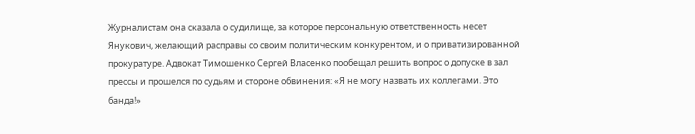Журналистам она сказала о судилище, за которое персональную ответственность несет Янукович, желающий расправы со своим политическим конкурентом, и о приватизированной прокуратуре. Адвокат Тимошенко Сергей Власенко пообещал решить вопрос о допуске в зал прессы и прошелся по судьям и стороне обвинения: «Я не могу назвать их коллегами. Это банда!»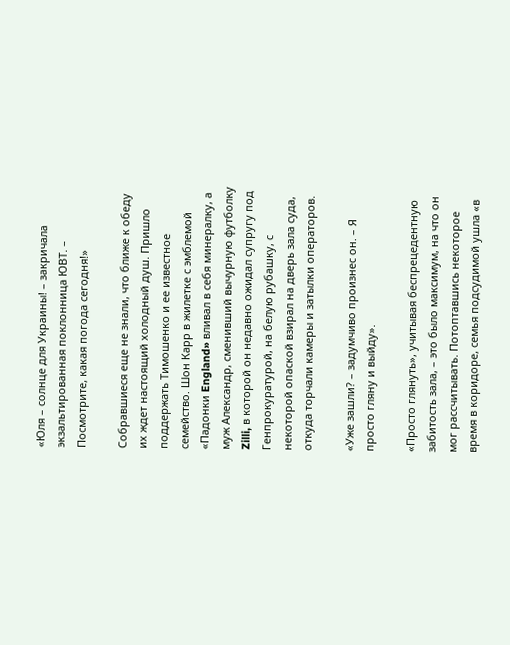«Юля – солнце для Украины! – закричала экзальтированная поклонница ЮВТ. – Посмотрите, какая погода сегодня!»

Собравшиеся еще не знали, что ближе к обеду их ждет настоящий холодный душ. Пришло поддержать Тимошенко и ее известное семейство. Шон Карр в жилетке с эмблемой «Падонки England» вливал в себя минералку, а муж Александр, сменивший вычурную футболку Zilli, в которой он недавно ожидал супругу под Генпрокуратурой, на белую рубашку, с некоторой опаской взирал на дверь зала суда, откуда торчали камеры и затылки операторов.

«Уже зашли? – задумчиво произнес он. – Я просто гляну и выйду».

«Просто глянуть», учитывая беспрецедентную забитость зала, – это было максимум, на что он мог рассчитывать. Потоптавшись некоторое время в коридоре, семья подсудимой ушла «в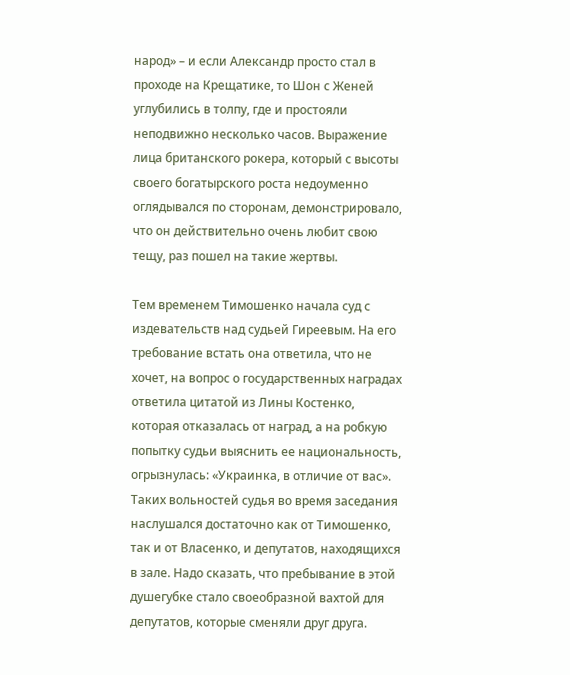народ» – и если Александр просто стал в проходе на Крещатике, то Шон с Женей углубились в толпу, где и простояли неподвижно несколько часов. Выражение лица британского рокера, который с высоты своего богатырского роста недоуменно оглядывался по сторонам, демонстрировало, что он действительно очень любит свою тещу, раз пошел на такие жертвы.

Тем временем Тимошенко начала суд с издевательств над судьей Гиреевым. На его требование встать она ответила, что не хочет, на вопрос о государственных наградах ответила цитатой из Лины Костенко, которая отказалась от наград, а на робкую попытку судьи выяснить ее национальность, огрызнулась: «Украинка, в отличие от вас». Таких вольностей судья во время заседания наслушался достаточно как от Тимошенко, так и от Власенко, и депутатов, находящихся в зале. Надо сказать, что пребывание в этой душегубке стало своеобразной вахтой для депутатов, которые сменяли друг друга.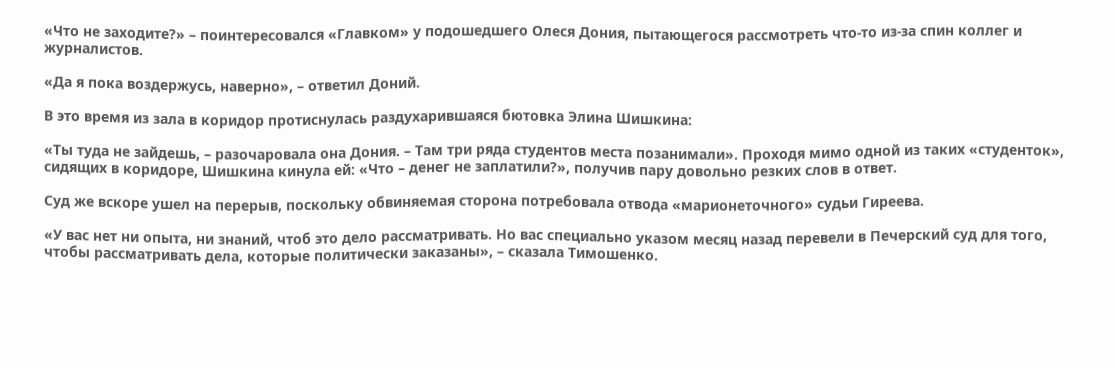«Что не заходите?» – поинтересовался «Главком» у подошедшего Олеся Дония, пытающегося рассмотреть что-то из-за спин коллег и журналистов.

«Да я пока воздержусь, наверно», – ответил Доний.

В это время из зала в коридор протиснулась раздухарившаяся бютовка Элина Шишкина:

«Ты туда не зайдешь, – разочаровала она Дония. – Там три ряда студентов места позанимали». Проходя мимо одной из таких «студенток», сидящих в коридоре, Шишкина кинула ей: «Что – денег не заплатили?», получив пару довольно резких слов в ответ.

Суд же вскоре ушел на перерыв, поскольку обвиняемая сторона потребовала отвода «марионеточного» судьи Гиреева.

«У вас нет ни опыта, ни знаний, чтоб это дело рассматривать. Но вас специально указом месяц назад перевели в Печерский суд для того, чтобы рассматривать дела, которые политически заказаны», – сказала Тимошенко.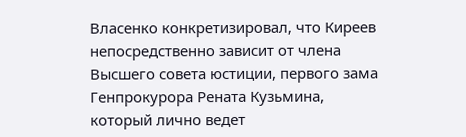Власенко конкретизировал, что Киреев непосредственно зависит от члена Высшего совета юстиции, первого зама Генпрокурора Рената Кузьмина, который лично ведет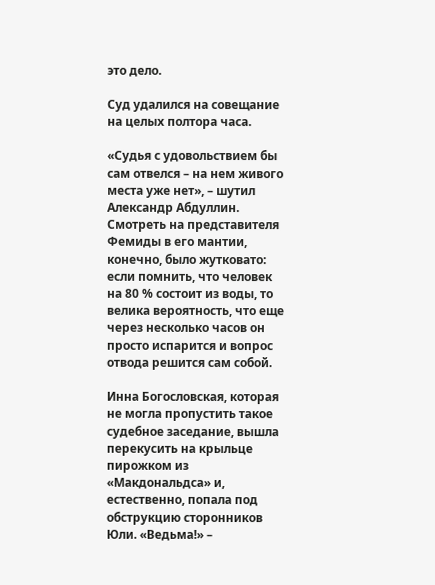это дело.

Суд удалился на совещание на целых полтора часа.

«Судья с удовольствием бы сам отвелся – на нем живого места уже нет», – шутил Александр Абдуллин. Смотреть на представителя Фемиды в его мантии, конечно, было жутковато: если помнить, что человек на 80 % состоит из воды, то велика вероятность, что еще через несколько часов он просто испарится и вопрос отвода решится сам собой.

Инна Богословская, которая не могла пропустить такое судебное заседание, вышла перекусить на крыльце пирожком из «Макдональдса» и, естественно, попала под обструкцию сторонников Юли. «Ведьма!» –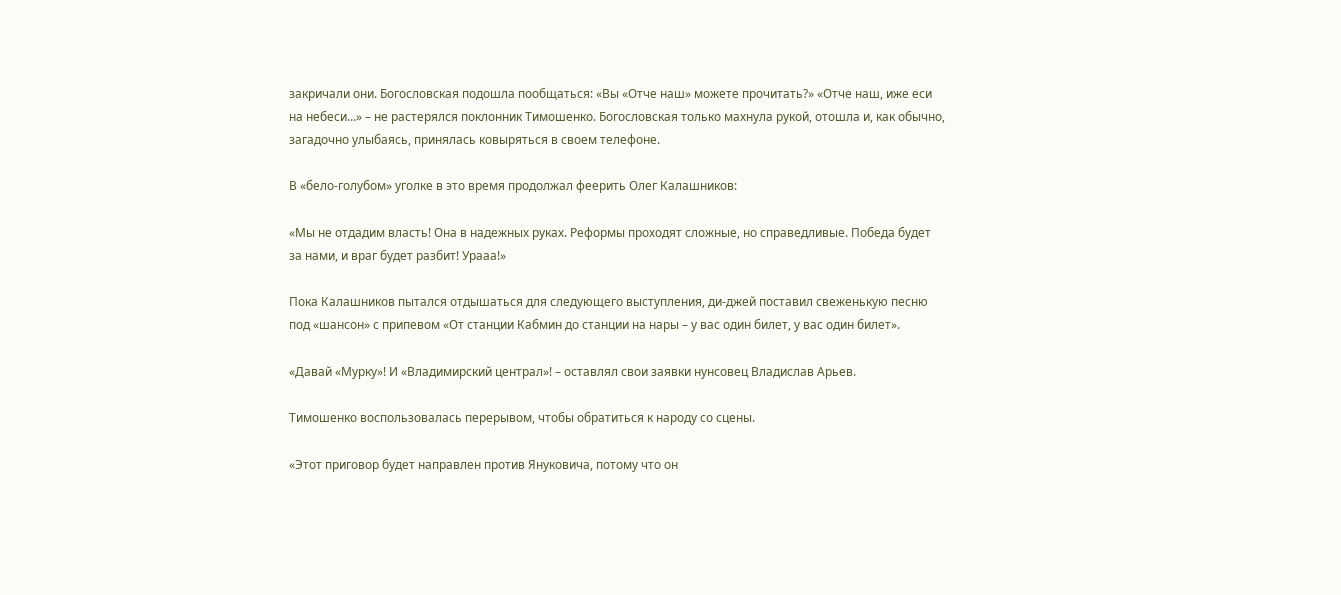закричали они. Богословская подошла пообщаться: «Вы «Отче наш» можете прочитать?» «Отче наш, иже еси на небеси…» – не растерялся поклонник Тимошенко. Богословская только махнула рукой, отошла и, как обычно, загадочно улыбаясь, принялась ковыряться в своем телефоне.

В «бело-голубом» уголке в это время продолжал феерить Олег Калашников:

«Мы не отдадим власть! Она в надежных руках. Реформы проходят сложные, но справедливые. Победа будет за нами, и враг будет разбит! Урааа!»

Пока Калашников пытался отдышаться для следующего выступления, ди-джей поставил свеженькую песню под «шансон» с припевом «От станции Кабмин до станции на нары – у вас один билет, у вас один билет».

«Давай «Мурку»! И «Владимирский централ»! – оставлял свои заявки нунсовец Владислав Арьев.

Тимошенко воспользовалась перерывом, чтобы обратиться к народу со сцены.

«Этот приговор будет направлен против Януковича, потому что он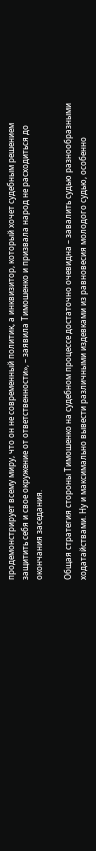продемонстрирует всему миру, что он не современный политик, а инквизитор, который хочет судебным решением защитить себя и свое окружение от ответственности», – заявила Тимошенко и призвала народ не расходиться до окончания заседания.

Общая стратегия стороны Тимошенко на судебном процессе достаточно очевидна – завалить судью разнообразными ходатайствами. Ну и максимально вывести различными издевками из равновесия молодого судью, особенно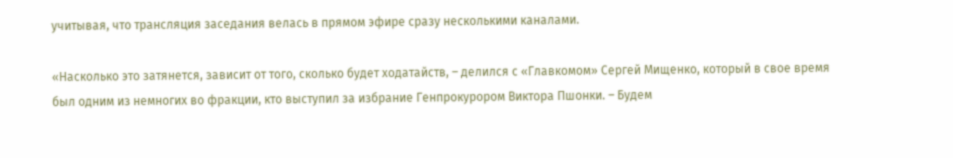учитывая, что трансляция заседания велась в прямом эфире сразу несколькими каналами.

«Насколько это затянется, зависит от того, сколько будет ходатайств, – делился с «Главкомом» Сергей Мищенко, который в свое время был одним из немногих во фракции, кто выступил за избрание Генпрокурором Виктора Пшонки. – Будем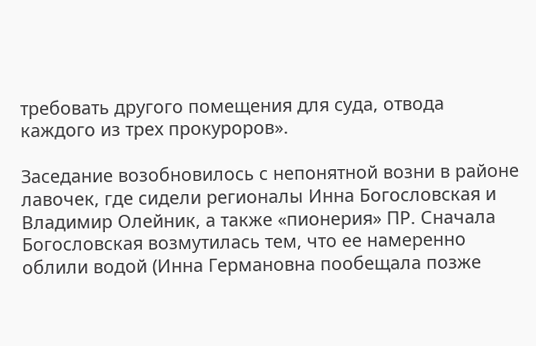требовать другого помещения для суда, отвода каждого из трех прокуроров».

Заседание возобновилось с непонятной возни в районе лавочек, где сидели регионалы Инна Богословская и Владимир Олейник, а также «пионерия» ПР. Сначала Богословская возмутилась тем, что ее намеренно облили водой (Инна Германовна пообещала позже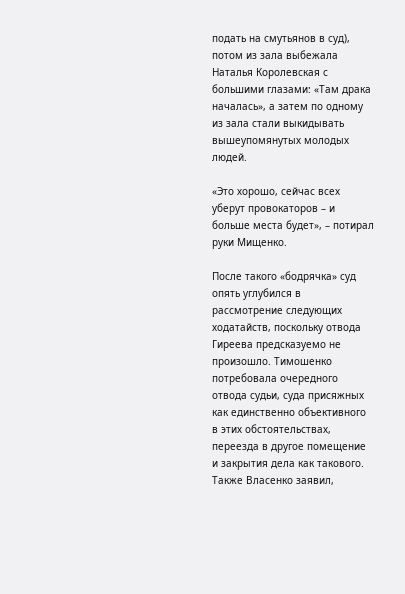подать на смутьянов в суд), потом из зала выбежала Наталья Королевская с большими глазами: «Там драка началась», а затем по одному из зала стали выкидывать вышеупомянутых молодых людей.

«Это хорошо, сейчас всех уберут провокаторов – и больше места будет», – потирал руки Мищенко.

После такого «бодрячка» суд опять углубился в рассмотрение следующих ходатайств, поскольку отвода Гиреева предсказуемо не произошло. Тимошенко потребовала очередного отвода судьи, суда присяжных как единственно объективного в этих обстоятельствах, переезда в другое помещение и закрытия дела как такового. Также Власенко заявил,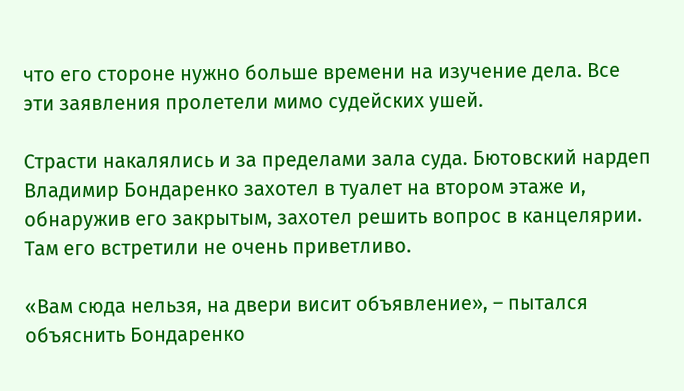что его стороне нужно больше времени на изучение дела. Все эти заявления пролетели мимо судейских ушей.

Страсти накалялись и за пределами зала суда. Бютовский нардеп Владимир Бондаренко захотел в туалет на втором этаже и, обнаружив его закрытым, захотел решить вопрос в канцелярии. Там его встретили не очень приветливо.

«Вам сюда нельзя, на двери висит объявление», – пытался объяснить Бондаренко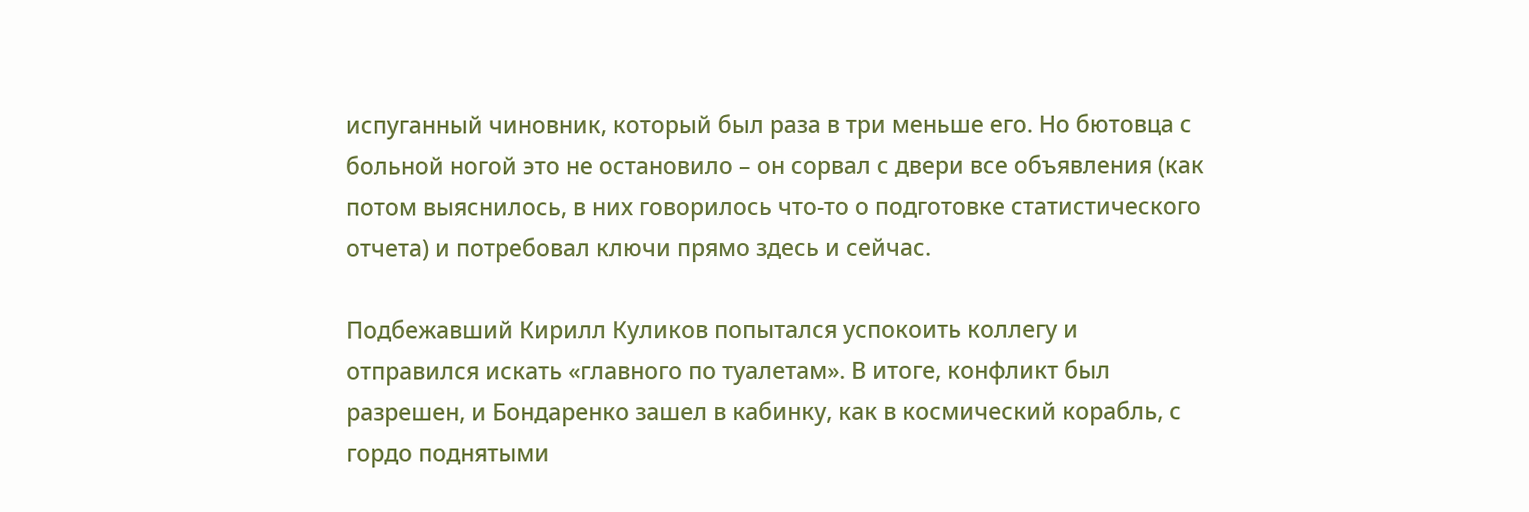испуганный чиновник, который был раза в три меньше его. Но бютовца с больной ногой это не остановило – он сорвал с двери все объявления (как потом выяснилось, в них говорилось что-то о подготовке статистического отчета) и потребовал ключи прямо здесь и сейчас.

Подбежавший Кирилл Куликов попытался успокоить коллегу и отправился искать «главного по туалетам». В итоге, конфликт был разрешен, и Бондаренко зашел в кабинку, как в космический корабль, с гордо поднятыми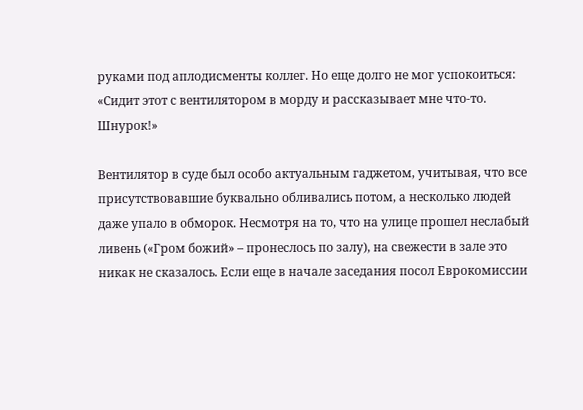руками под аплодисменты коллег. Но еще долго не мог успокоиться: «Сидит этот с вентилятором в морду и рассказывает мне что-то. Шнурок!»

Вентилятор в суде был особо актуальным гаджетом, учитывая, что все присутствовавшие буквально обливались потом, а несколько людей даже упало в обморок. Несмотря на то, что на улице прошел неслабый ливень («Гром божий» – пронеслось по залу), на свежести в зале это никак не сказалось. Если еще в начале заседания посол Еврокомиссии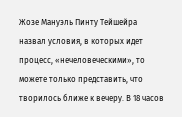Жозе Мануэль Пинту Тейшейра назвал условия, в которых идет процесс, «нечеловеческими», то можете только представить, что творилось ближе к вечеру. В 18 часов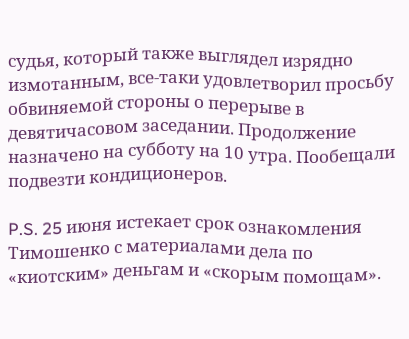судья, который также выглядел изрядно измотанным, все-таки удовлетворил просьбу обвиняемой стороны о перерыве в девятичасовом заседании. Продолжение назначено на субботу на 10 утра. Пообещали подвезти кондиционеров.

P.S. 25 июня истекает срок ознакомления Тимошенко с материалами дела по «киотским» деньгам и «скорым помощам».